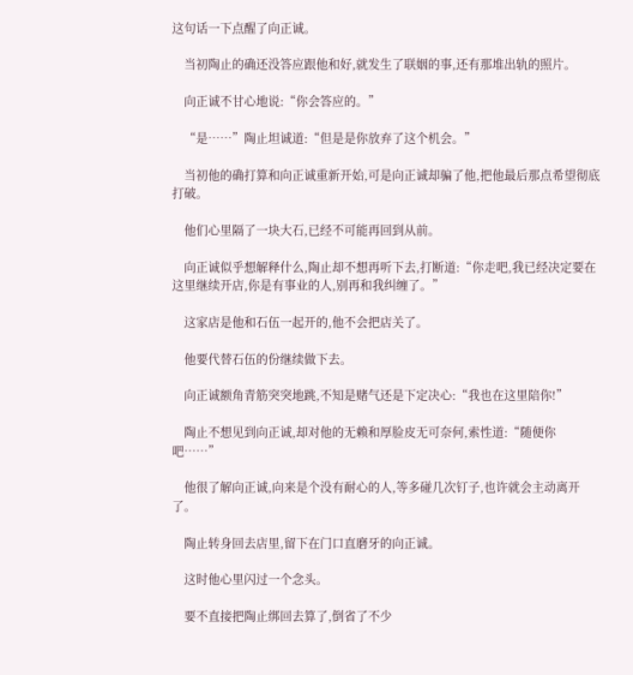这句话一下点醒了向正诚。

    当初陶止的确还没答应跟他和好,就发生了联姻的事,还有那堆出轨的照片。

    向正诚不甘心地说:“你会答应的。”

    “是……”陶止坦诚道:“但是是你放弃了这个机会。”

    当初他的确打算和向正诚重新开始,可是向正诚却骗了他,把他最后那点希望彻底打破。

    他们心里隔了一块大石,已经不可能再回到从前。

    向正诚似乎想解释什么,陶止却不想再听下去,打断道:“你走吧,我已经决定要在这里继续开店,你是有事业的人,别再和我纠缠了。”

    这家店是他和石伍一起开的,他不会把店关了。

    他要代替石伍的份继续做下去。

    向正诚额角青筋突突地跳,不知是赌气还是下定决心:“我也在这里陪你!”

    陶止不想见到向正诚,却对他的无赖和厚脸皮无可奈何,索性道:“随便你吧……”

    他很了解向正诚,向来是个没有耐心的人,等多碰几次钉子,也许就会主动离开了。

    陶止转身回去店里,留下在门口直磨牙的向正诚。

    这时他心里闪过一个念头。

    要不直接把陶止绑回去算了,倒省了不少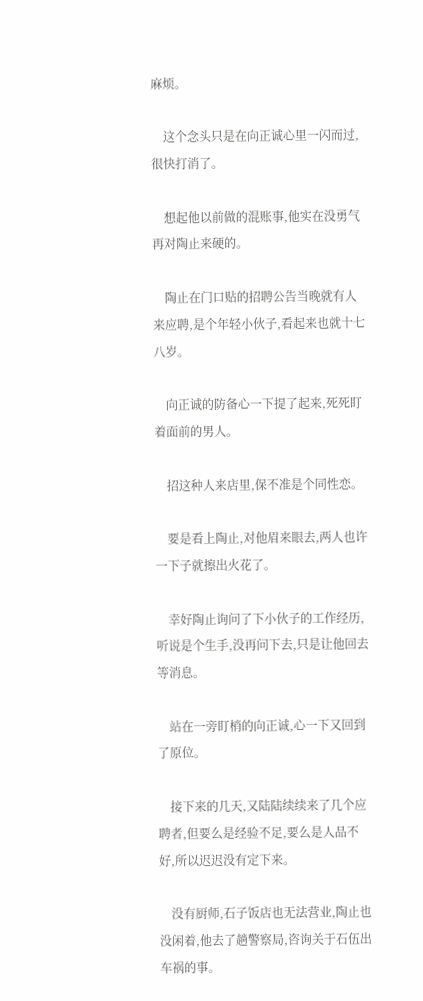麻烦。

    这个念头只是在向正诚心里一闪而过,很快打消了。

    想起他以前做的混账事,他实在没勇气再对陶止来硬的。

    陶止在门口贴的招聘公告当晚就有人来应聘,是个年轻小伙子,看起来也就十七八岁。

    向正诚的防备心一下提了起来,死死盯着面前的男人。

    招这种人来店里,保不准是个同性恋。

    要是看上陶止,对他眉来眼去,两人也许一下子就擦出火花了。

    幸好陶止询问了下小伙子的工作经历,听说是个生手,没再问下去,只是让他回去等消息。

    站在一旁盯梢的向正诚,心一下又回到了原位。

    接下来的几天,又陆陆续续来了几个应聘者,但要么是经验不足,要么是人品不好,所以迟迟没有定下来。

    没有厨师,石子饭店也无法营业,陶止也没闲着,他去了趟警察局,咨询关于石伍出车祸的事。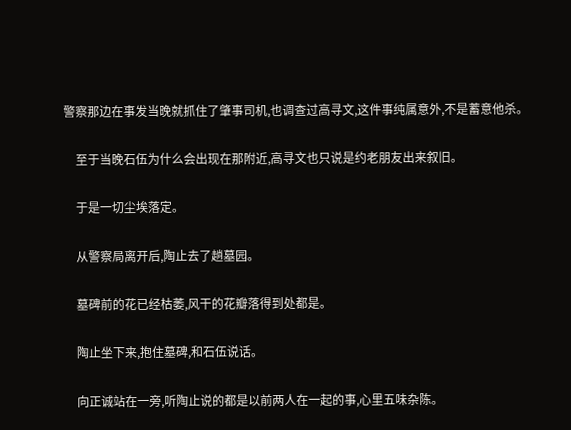警察那边在事发当晚就抓住了肇事司机,也调查过高寻文,这件事纯属意外,不是蓄意他杀。

    至于当晚石伍为什么会出现在那附近,高寻文也只说是约老朋友出来叙旧。

    于是一切尘埃落定。

    从警察局离开后,陶止去了趟墓园。

    墓碑前的花已经枯萎,风干的花瓣落得到处都是。

    陶止坐下来,抱住墓碑,和石伍说话。

    向正诚站在一旁,听陶止说的都是以前两人在一起的事,心里五味杂陈。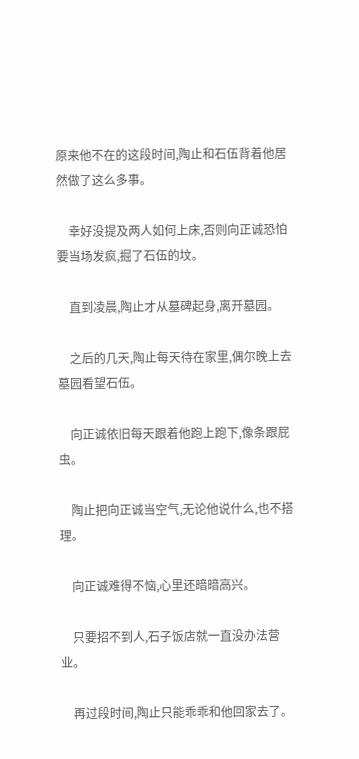原来他不在的这段时间,陶止和石伍背着他居然做了这么多事。

    幸好没提及两人如何上床,否则向正诚恐怕要当场发疯,掘了石伍的坟。

    直到凌晨,陶止才从墓碑起身,离开墓园。

    之后的几天,陶止每天待在家里,偶尔晚上去墓园看望石伍。

    向正诚依旧每天跟着他跑上跑下,像条跟屁虫。

    陶止把向正诚当空气,无论他说什么,也不搭理。

    向正诚难得不恼,心里还暗暗高兴。

    只要招不到人,石子饭店就一直没办法营业。

    再过段时间,陶止只能乖乖和他回家去了。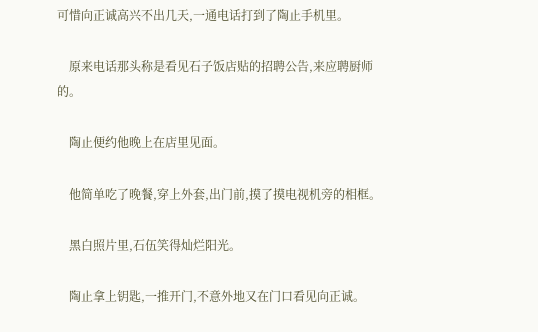可惜向正诚高兴不出几天,一通电话打到了陶止手机里。

    原来电话那头称是看见石子饭店贴的招聘公告,来应聘厨师的。

    陶止便约他晚上在店里见面。

    他简单吃了晚餐,穿上外套,出门前,摸了摸电视机旁的相框。

    黑白照片里,石伍笑得灿烂阳光。

    陶止拿上钥匙,一推开门,不意外地又在门口看见向正诚。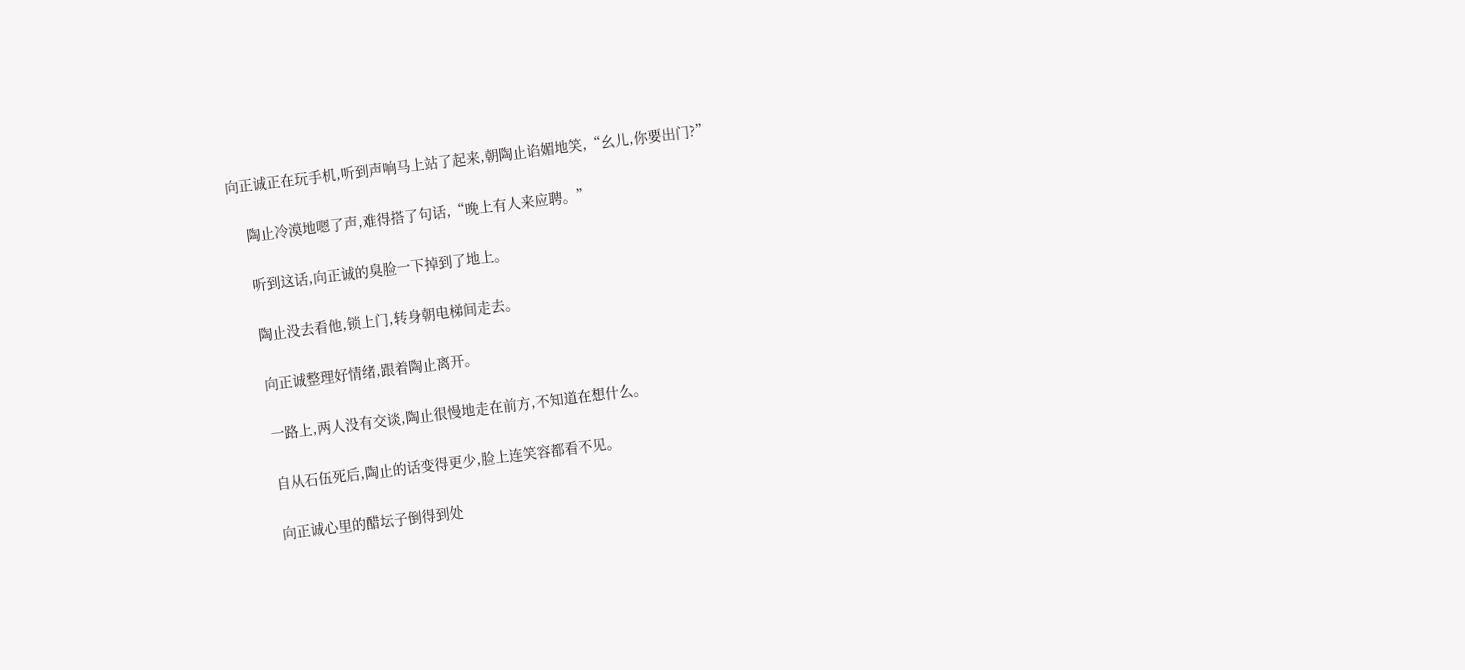向正诚正在玩手机,听到声响马上站了起来,朝陶止谄媚地笑,“幺儿,你要出门?”

    陶止冷漠地嗯了声,难得搭了句话,“晚上有人来应聘。”

    听到这话,向正诚的臭脸一下掉到了地上。

    陶止没去看他,锁上门,转身朝电梯间走去。

    向正诚整理好情绪,跟着陶止离开。

    一路上,两人没有交谈,陶止很慢地走在前方,不知道在想什么。

    自从石伍死后,陶止的话变得更少,脸上连笑容都看不见。

    向正诚心里的醋坛子倒得到处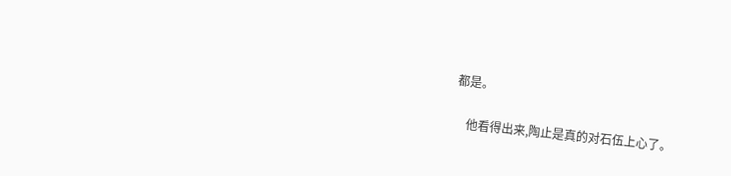都是。

    他看得出来,陶止是真的对石伍上心了。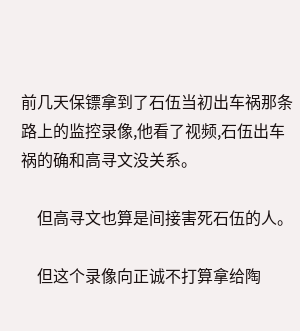前几天保镖拿到了石伍当初出车祸那条路上的监控录像,他看了视频,石伍出车祸的确和高寻文没关系。

    但高寻文也算是间接害死石伍的人。

    但这个录像向正诚不打算拿给陶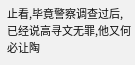止看,毕竟警察调查过后,已经说高寻文无罪,他又何必让陶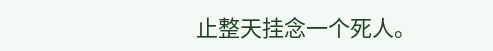止整天挂念一个死人。